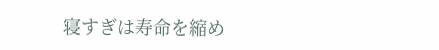寝すぎは寿命を縮め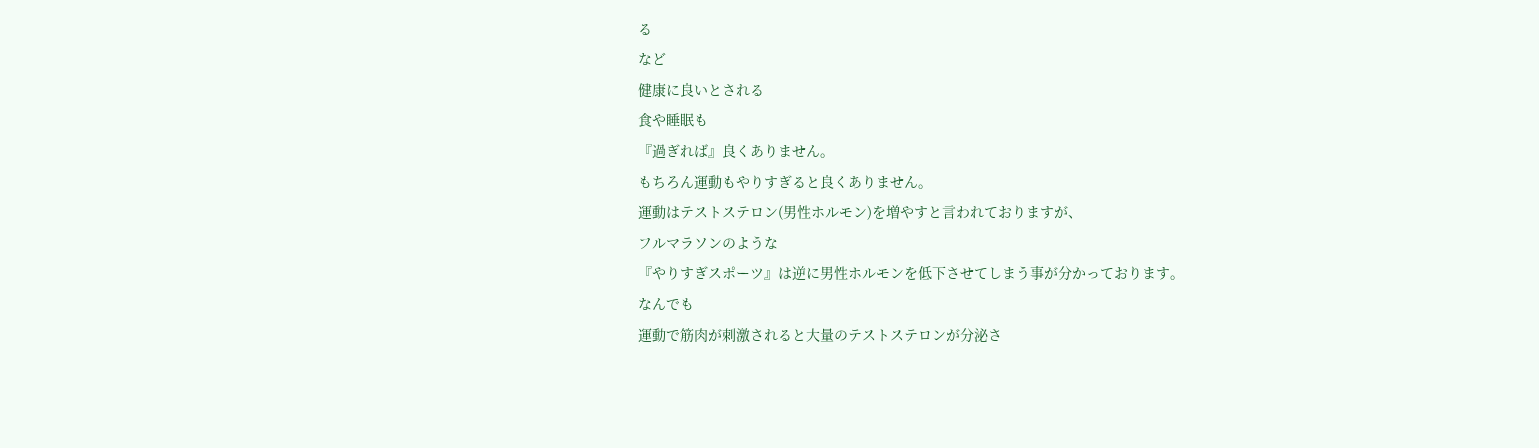る
など
健康に良いとされる
食や睡眠も
『過ぎれば』良くありません。
もちろん運動もやりすぎると良くありません。
運動はテストステロン(男性ホルモン)を増やすと言われておりますが、
フルマラソンのような
『やりすぎスポーツ』は逆に男性ホルモンを低下させてしまう事が分かっております。
なんでも
運動で筋肉が刺激されると大量のテストステロンが分泌さ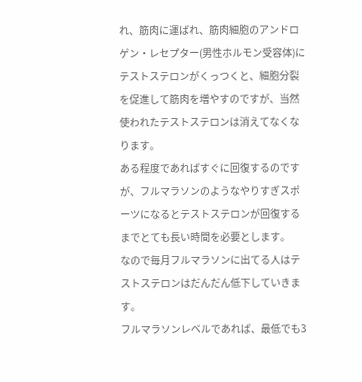れ、筋肉に運ばれ、筋肉細胞のアンドロゲン・レセプター(男性ホルモン受容体)にテストステロンがくっつくと、細胞分裂を促進して筋肉を増やすのですが、当然使われたテストステロンは消えてなくなります。
ある程度であればすぐに回復するのですが、フルマラソンのようなやりすぎスポーツになるとテストステロンが回復するまでとても長い時間を必要とします。
なので毎月フルマラソンに出てる人はテストステロンはだんだん低下していきます。
フルマラソンレベルであれば、最低でも3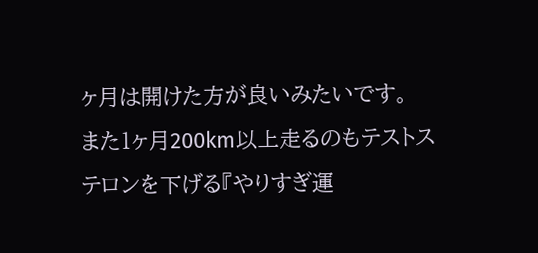ヶ月は開けた方が良いみたいです。
また1ヶ月200km以上走るのもテストステロンを下げる『やりすぎ運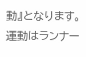動』となります。
運動はランナー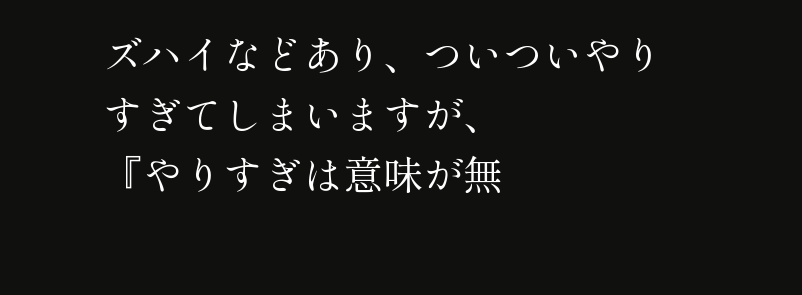ズハイなどあり、ついついやりすぎてしまいますが、
『やりすぎは意味が無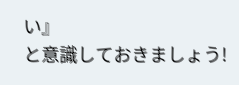い』
と意識しておきましょう!